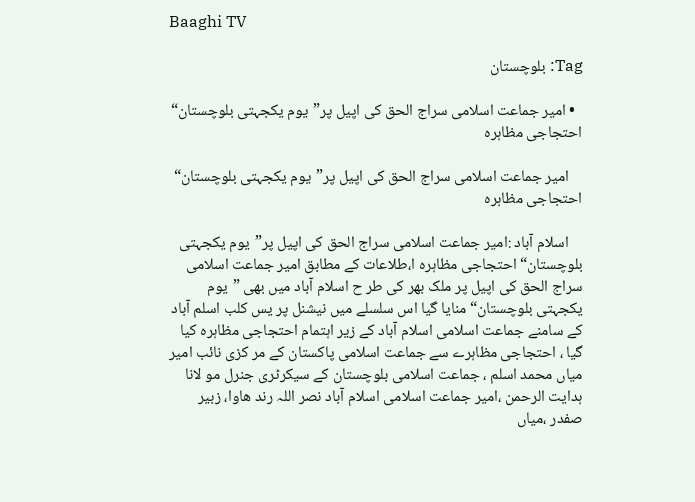Baaghi TV

Tag: بلوچستان

  • امیر جماعت اسلامی سراج الحق کی اپیل پر”یوم یکجہتی بلوچستان“ احتجاجی مظاہرہ

    امیر جماعت اسلامی سراج الحق کی اپیل پر”یوم یکجہتی بلوچستان“ احتجاجی مظاہرہ

    اسلام آباد :امیر جماعت اسلامی سراج الحق کی اپیل پر”یوم یکجہتی بلوچستان“ احتجاجی مظاہرہ ا،طلاعات کے مطابق امیر جماعت اسلامی سراج الحق کی اپیل پر ملک بھر کی طر ح اسلام آباد میں بھی ”یوم یکجہتی بلوچستان“ منایا گیا اس سلسلے میں نیشنل پر یس کلب اسلم آباد کے سامنے جماعت اسلامی اسلام آباد کے زیر اہتمام احتجاجی مظاہرہ کیا گیا ، احتجاجی مظاہرے سے جماعت اسلامی پاکستان کے مر کزی نائب امیر میاں محمد اسلم ، جماعت اسلامی بلوچستان کے سیکرٹری جنرل مو لانا ہدایت الرحمن ،امیر جماعت اسلامی اسلام آباد نصر اللہ رند ھاوا، زبیر صفدر ،میاں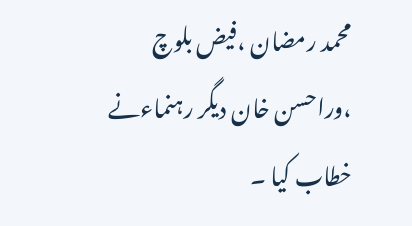محمد رمضان ،فیض بلوچ ،وراحسن خان دیگر رہنماءنے خطاب کیا ۔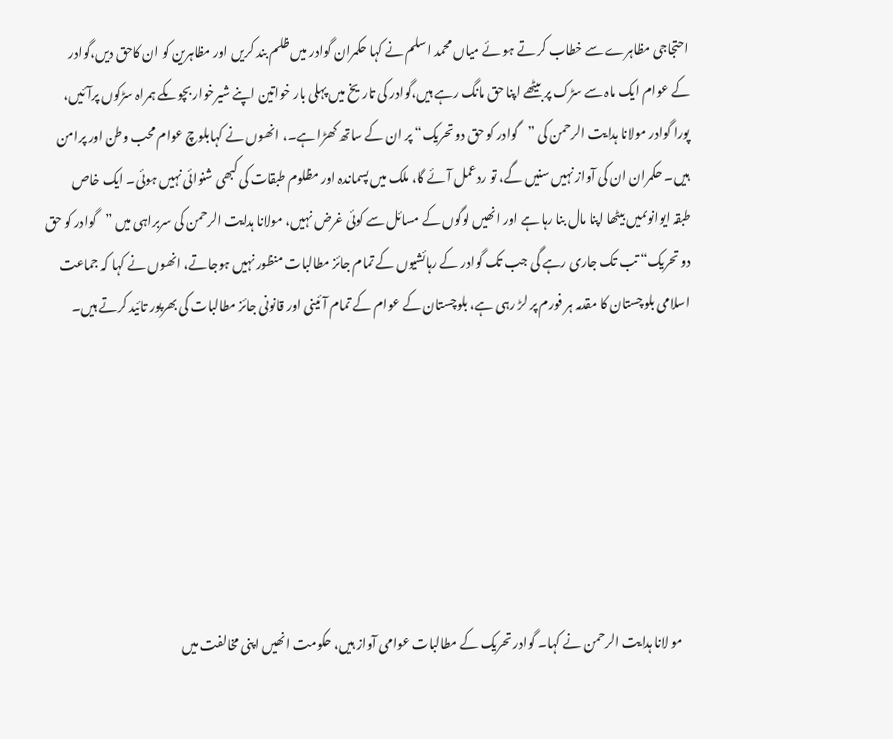احتجاجی مظاہرے سے خطاب کر تے ہو ئے میاں محمد اسلم نے کہا حکمران گوادر میں ظلم بند کریں اور مظاہرین کو ان کاحق دیں،گوادر کے عوام ایک ماہ سے سڑک پر بیٹھے اپنا حق مانگ رہے ہیں،گوادر کی تاریخ میں پہلی بار خواتین اپنے شیرخوار بچوںکے ہمراہ سڑکوں پرآئیں، پورا گوادر مولانا ہدایت الرحمن کی ”گوادر کو حق دو تحریک“ پر ان کے ساتھ کھڑا ہے۔، انھوں نے کہابلوچ عوام محب وطن اور پرامن ہیں۔ حکمران ان کی آواز نہیں سنیں گے، تو ردعمل آئے گا، ملک میں پسماندہ اور مظلوم طبقات کی کبھی شنوائی نہیں ہوئی۔ ایک خاص طبقہ ایوانوںمیں بیٹھا اپنا مال بنا رہا ہے اور انھیں لوگوں کے مسائل سے کوئی غرض نہیں، مولانا ہدایت الرحمن کی سربراہی میں ”گوادر کو حق دو تحریک“ تب تک جاری رہے گی جب تک گوادر کے رہائشیوں کے تمام جائز مطالبات منظور نہیں ہوجاتے، انھوں نے کہا کہ جماعت اسلامی بلوچستان کا مقدمہ ہر فورم پر لڑ رہی ہے، بلوچستان کے عوام کے تمام آئینی اور قانونی جائز مطالبات کی بھرپور تائید کرتے ہیں۔







    مو لانا ہدایت الرحمن نے کہا۔ گوادر تحریک کے مطالبات عوامی آواز ہیں، حکومت انھیں اپنی مخالفت میں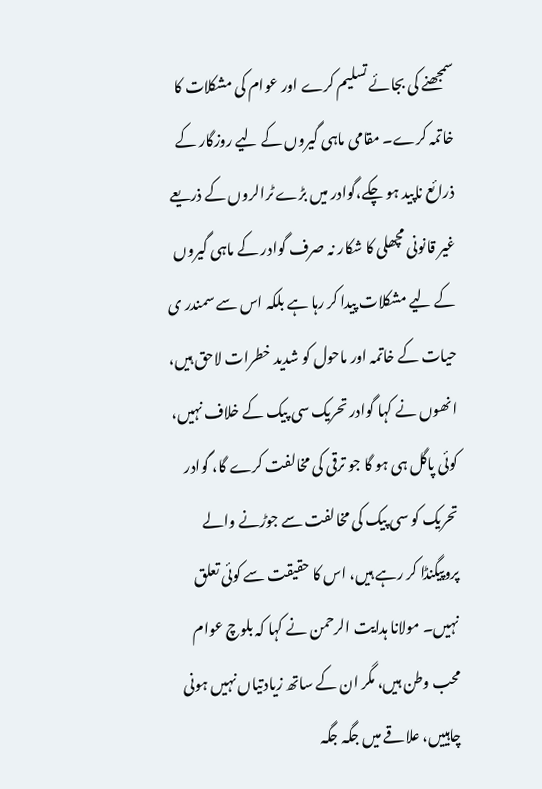سمجھنے کی بجائے تسلیم کرے اور عوام کی مشکلات کا خاتمہ کرے۔ مقامی ماہی گیروں کے لیے روزگار کے ذرائع ناپید ہو چکے،گوادر میں بڑے ٹرالروں کے ذریعے غیر قانونی مچھلی کا شکار نہ صرف گوادر کے ماہی گیروں کے لیے مشکلات پیدا کر رہا ہے بلکہ اس سے سمندر ی حیات کے خاتمہ اور ماحول کو شدید خطرات لاحق ہیں، انھوں نے کہا گوادر تحریک سی پیک کے خلاف نہیں، کوئی پاگل ہی ہو گا جو ترقی کی مخالفت کرے گا، گوادر تحریک کو سی پیک کی مخالفت سے جوڑنے والے پروپیگنڈا کر رہے ہیں، اس کا حقیقت سے کوئی تعلق نہیں۔ مولانا ہدایت الرحمن نے کہا کہ بلوچ عوام محب وطن ہیں، مگر ان کے ساتھ زیادتیاں نہیں ہونی چاہییں، علاقے میں جگہ جگہ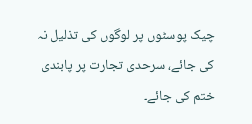چیک پوسٹوں پر لوگوں کی تذلیل نہ کی جائے، سرحدی تجارت پر پابندی ختم کی جائے۔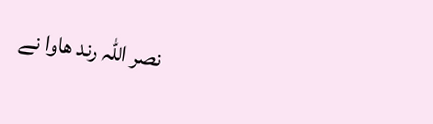نصر اللہ رند ھاوا نے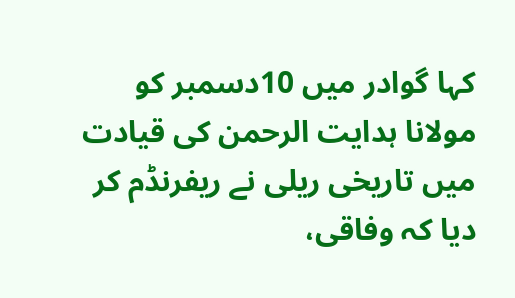کہا گوادر میں 10دسمبر کو مولانا ہدایت الرحمن کی قیادت میں تاریخی ریلی نے ریفرنڈم کر دیا کہ وفاقی،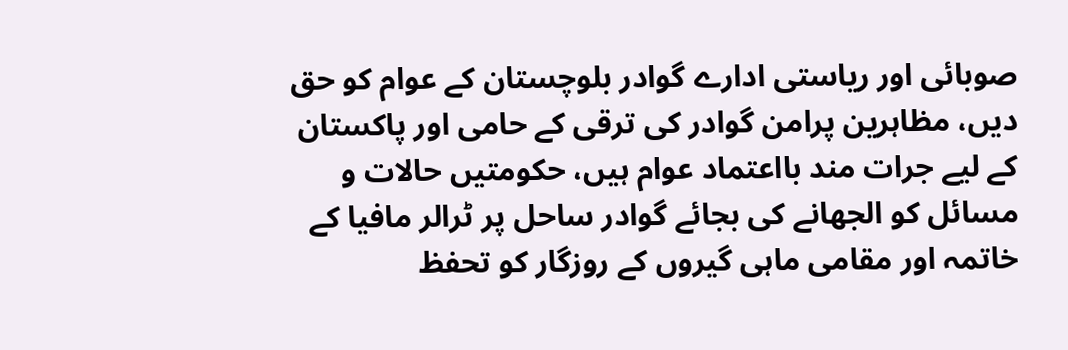صوبائی اور ریاستی ادارے گوادر بلوچستان کے عوام کو حق دیں، مظاہرین پرامن گوادر کی ترقی کے حامی اور پاکستان کے لیے جرات مند بااعتماد عوام ہیں، حکومتیں حالات و مسائل کو الجھانے کی بجائے گوادر ساحل پر ٹرالر مافیا کے خاتمہ اور مقامی ماہی گیروں کے روزگار کو تحفظ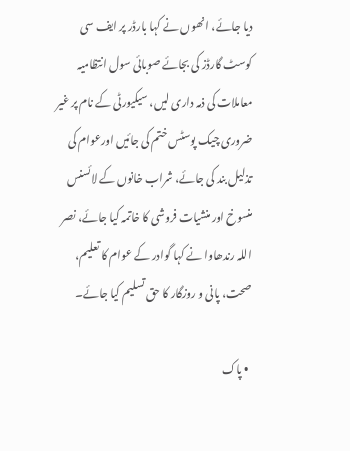دیا جائے، انھوں نے کہا بارڈر پر ایف سی کوسٹ گارڈز کی بجائے صوبائی سول انتظامیہ معاملات کی ذمہ داری لیں، سیکیورٹی کے نام پر غیر ضروری چیک پوسٹس ختم کی جائیں اورعوام کی تذلیل بند کی جائے، شراب خانوں کے لائسنس منسوخ اور منشیات فروشی کا خاتمہ کیا جائے، نصر اللہ رندھاوا نے کہا گوادر کے عوام کا تعلیم، صحت، پانی و روزگار کا حق تسلیم کیا جائے۔

  • پاک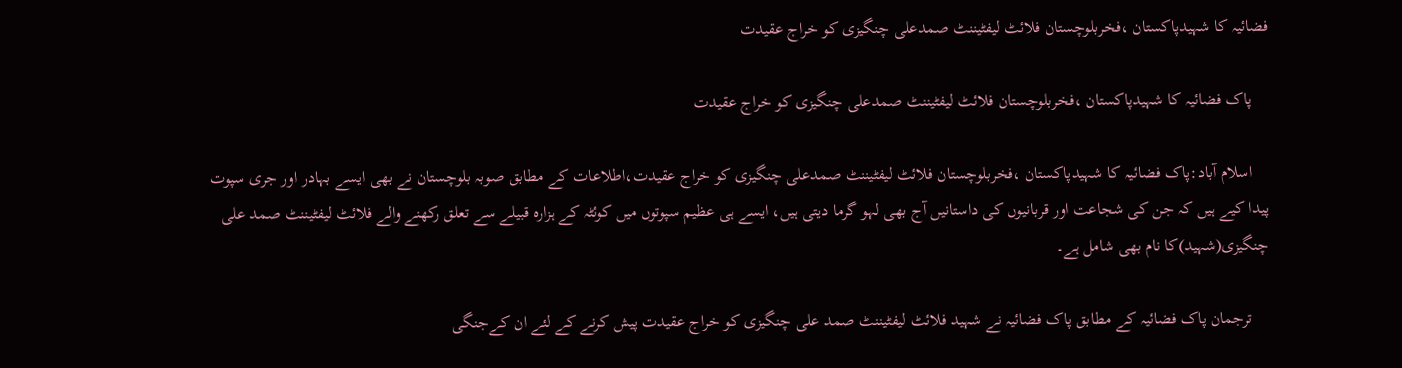فضائیہ کا شہیدپاکستان ،فخربلوچستان فلائٹ لیفٹیننٹ صمدعلی چنگیزی کو خراج عقیدت

    پاک فضائیہ کا شہیدپاکستان ،فخربلوچستان فلائٹ لیفٹیننٹ صمدعلی چنگیزی کو خراج عقیدت

    اسلام آباد:پاک فضائیہ کا شہیدپاکستان ،فخربلوچستان فلائٹ لیفٹیننٹ صمدعلی چنگیزی کو خراج عقیدت،اطلاعات کے مطابق صوبہ بلوچستان نے بھی ایسے بہادر اور جری سپوت پیدا کیے ہیں کہ جن کی شجاعت اور قربانیوں کی داستانیں آج بھی لہو گرما دیتی ہیں، ایسے ہی عظیم سپوتوں میں کوئٹہ کے ہزارہ قبیلے سے تعلق رکھنے والے فلائٹ لیفٹیننٹ صمد علی چنگیزی(شہید)کا نام بھی شامل ہے۔

    ترجمان پاک فضائیہ کے مطابق پاک فضائیہ نے شہید فلائٹ لیفٹیننٹ صمد علی چنگیزی کو خراج عقیدت پیش کرنے کے لئے ان کےجنگی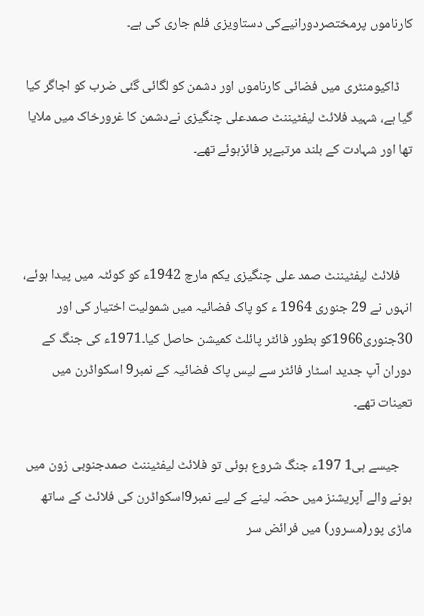کارناموں پرمختصردورانیےکی دستاویزی فلم جاری کی ہے۔

    ڈاکیومنٹری میں فضائی کارناموں اور دشمن کو لگائی گئی ضرب کو اجاگر کیا گیا ہے، شہید فلائٹ لیفٹیننٹ صمدعلی چنگیزی نےدشمن کا غرورخاک میں ملایا تھا اور شہادت کے بلند مرتبےپر فائزہوئے تھے۔



    فلائٹ لیفٹیننٹ صمد علی چنگیزی یکم مارچ 1942ء کو کوئٹہ میں پیدا ہوئے، انہوں نے 29 جنوری 1964 ء کو پاک فضائیہ میں شمولیت اختیار کی اور 30جنوری1966کو بطور فائٹر پائلٹ کمیشن حاصل کیا۔1971ء کی جنگ کے دوران آپ جدید اسٹار فائٹر سے لیس پاک فضائیہ کے نمبر9 اسکواڈرن میں تعینات تھے۔

    جیسے ہی1 197ء جنگ شروع ہوئی تو فلائٹ لیفٹیننٹ صمدجنوبی زون میں ہونے والے آپریشنز میں حصّہ لینے کے لیے نمبر9اسکواڈرن کی فلائٹ کے ساتھ ماڑی پور(مسرور) میں فرائض سر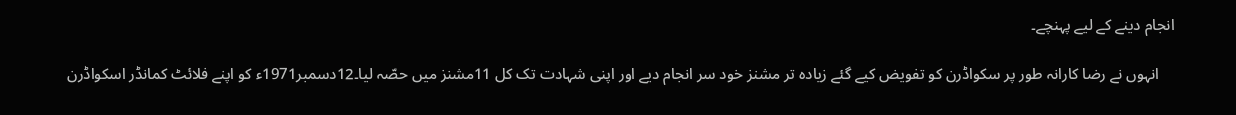انجام دینے کے لیے پہنچے۔

    انہوں نے رضا کارانہ طور پر سکواڈرن کو تفویض کیے گئے زیادہ تر مشنز خود سر انجام دیے اور اپنی شہادت تک کل 11مشنز میں حصّہ لیا۔12دسمبر1971ء کو اپنے فلائٹ کمانڈر اسکواڈرن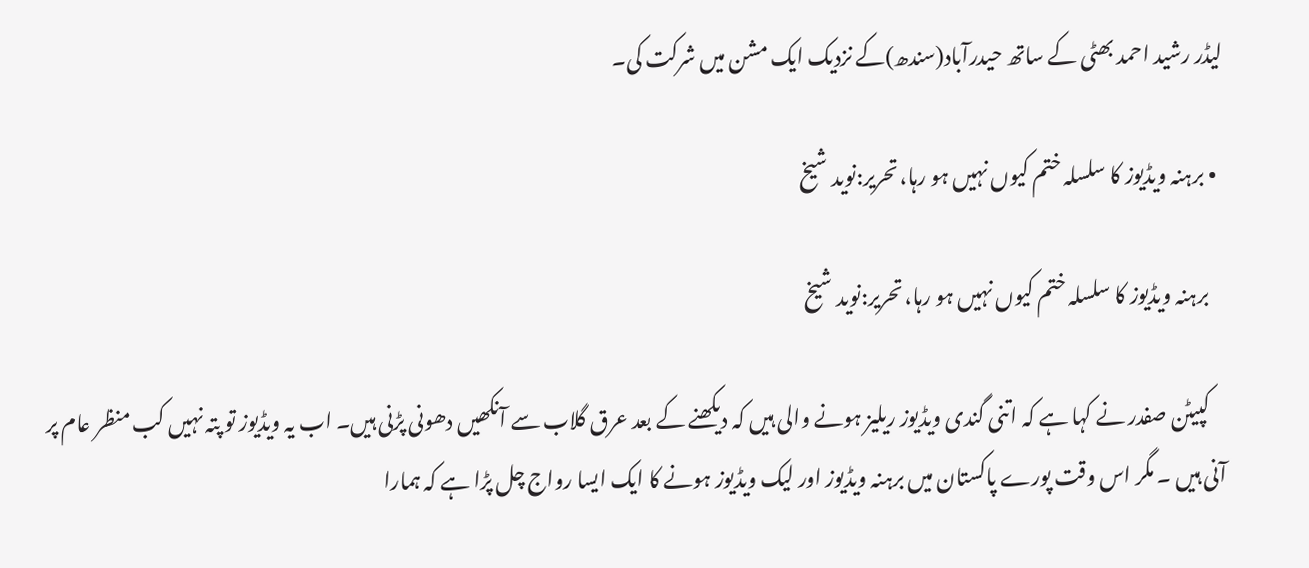لیڈر رشید احمد بھٹی کے ساتھ حیدرآباد(سندھ)کے نزدیک ایک مشن میں شرکت کی۔

  • برہنہ ویڈیوز کا سلسلہ ختم کیوں نہیں ہو رہا، تحریر:نوید شیخ

    برہنہ ویڈیوز کا سلسلہ ختم کیوں نہیں ہو رہا، تحریر:نوید شیخ

    کپیٹن صفدر نے کہا ہے کہ اتنی گندی ویڈیوز ریلیز ہونے والی ہیں کہ دیکھنے کے بعد عرق گلاب سے آنکھیں دھونی پڑنی ہیں۔ اب یہ ویڈیوز تو پتہ نہیں کب منظر عام پر آنی ہیں ۔ مگر اس وقت پورے پاکستان میں برہنہ ویڈیوز اور لیک ویڈیوز ہونے کا ایک ایسا رواج چل پڑا ہے کہ ہمارا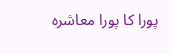پورا کا پورا معاشرہ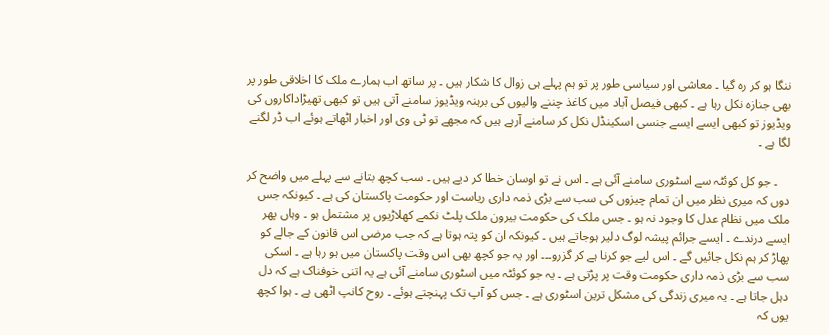ننگا ہو کر رہ گیا ۔ معاشی اور سیاسی طور پر تو ہم پہلے ہی زوال کا شکار ہیں ۔ پر ساتھ اب ہمارے ملک کا اخلاقی طور پر بھی جنازہ نکل رہا ہے ۔ کبھی فیصل آباد میں کاغذ چننے والیوں کی برہنہ ویڈیوز سامنے آتی ہیں تو کبھی تھیڑاداکاروں کی ویڈیوز تو کبھی ایسے ایسے جنسی اسکینڈل نکل کر سامنے آرہے ہیں کہ مجھے تو ٹی وی اور اخبار اٹھاتے ہوئے اب ڈر لگنے لگا ہے ۔

    ۔ جو کل کوئٹہ سے اسٹوری سامنے آئی ہے ۔ اس نے تو اوسان خطا کر دیے ہیں ۔ سب کچھ بتانے سے پہلے میں واضح کر دوں کہ میری نظر میں ان تمام چیزوں کی سب سے بڑی ذمہ داری ریاست اور حکومت پاکستان کی ہے ۔ کیونکہ جس ملک میں نظام عدل کا وجود نہ ہو ۔ جس ملک کی حکومت بیرون ملک پلٹ نکمے کھلاڑیوں پر مشتمل ہو ۔ وہاں پھر ایسے درندے ۔ ایسے جرائم پیشہ لوگ دلیر ہوجاتے ہیں ۔ کیونکہ ان کو پتہ ہوتا ہے کہ جب مرضی اس قانون کے جالے کو پھاڑ کر ہم نکل جائیں گے ۔ اس لیے جو کرنا ہے کر گزرو۔۔۔ اور یہ جو کچھ بھی اس وقت پاکستان میں ہو رہا ہے ۔ اسکی سب سے بڑی ذمہ داری حکومت وقت پر پڑتی ہے ۔ یہ جو کوئٹہ میں اسٹوری سامنے آئی ہے یہ اتنی خوفناک ہے کہ دل دہل جاتا ہے ۔ یہ میری زندگی کی مشکل ترین اسٹوری ہے ۔ جس کو آپ تک پہنچتے ہوئے ۔ روح کانپ اٹھی ہے ۔ ہوا کچھ یوں کہ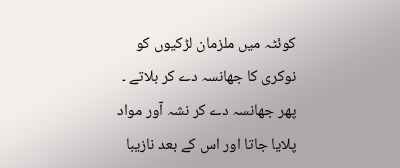کوئٹہ میں ملزمان لڑکیوں کو نوکری کا جھانسہ دے کر بلاتے ۔ پھر جھانسہ دے کر نشہ آور مواد پلایا جاتا اور اس کے بعد نازیبا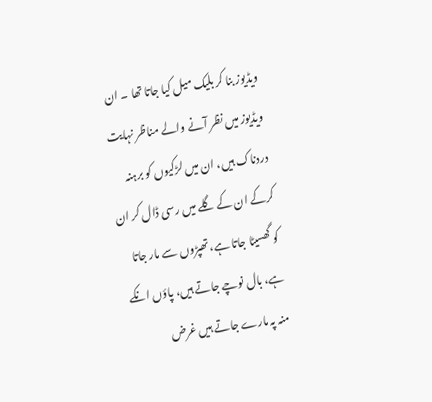ویڈیوز بنا کر بلیک میل کیا جاتا تھا ۔ ان ویڈیوز میں نظر آنے والے مناظر نہایت دردناک ہیں، ان میں لڑکیوں کو برہنہ کرکے ان کے گلے میں رسی ڈال کر ان کو گھسیٹا جاتا ہے، تھپڑوں سے مار جاتا ہے، بال نوچے جاتے ہیں، پاؤں انکے منہ پہ مارے جاتے ہیں غرض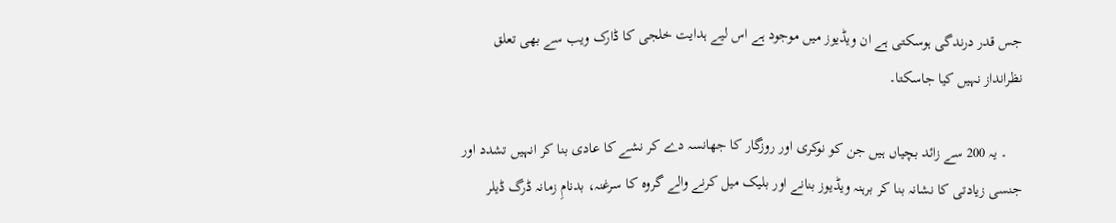جس قدر درندگی ہوسکتی ہے ان ویڈیوز میں موجود ہے اس لیے ہدایت خلجی کا ڈارک ویب سے بھی تعلق نظرانداز نہیں کیا جاسکتا۔

    ۔ یہ 200 سے زائد بچیاں ہیں جن کو نوکری اور روزگار کا جھانسہ دے کر نشے کا عادی بنا کر انہیں تشدد اور جنسی زیادتی کا نشانہ بنا کر برہنہ ویڈیوز بنانے اور بلیک میل کرنے والے گروہ کا سرغنہ، بدنامِ زمانہ ڈرگ ڈیلر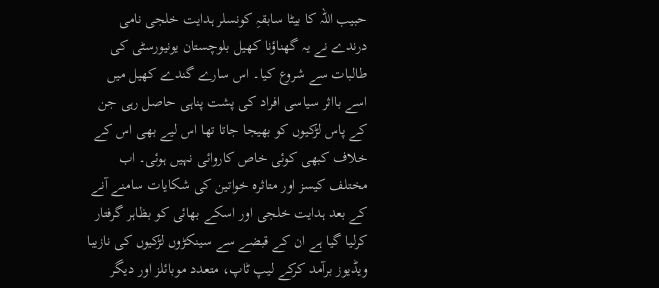حبیب اللہ کا بیٹا سابقہِ کونسلر ہدایت خلجی نامی درندے نے یہ گھناؤنا کھیل بلوچستان یونیورسٹی کی طالبات سے شروع کیا۔ اس سارے گندے کھیل میں اسے بااثر سیاسی افراد کی پشت پناہی حاصل رہی جن کے پاس لڑکیوں کو بھیجا جاتا تھا اس لیے بھی اس کے خلاف کبھی کوئی خاص کاروائی نہیں ہوئی۔ اب مختلف کیسز اور متاثرہ خواتین کی شکایات سامنے آنے کے بعد ہدایت خلجی اور اسکے بھائی کو بظاہر گرفتار کرلیا گیا ہے ان کے قبضے سے سینکڑوں لڑکیوں کی نازیبا ویڈیوز برآمد کرکے لیپ ٹاپ، متعدد موبائلز اور دیگر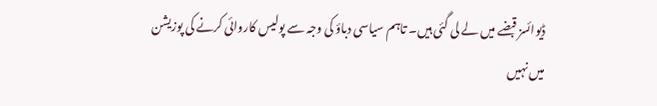ڈیوائسز قبضے میں لے لی گئی ہیں۔ تاہم سیاسی دباؤ کی وجہ سے پولیس کاروائی کرنے کی پوزیشن میں نہیں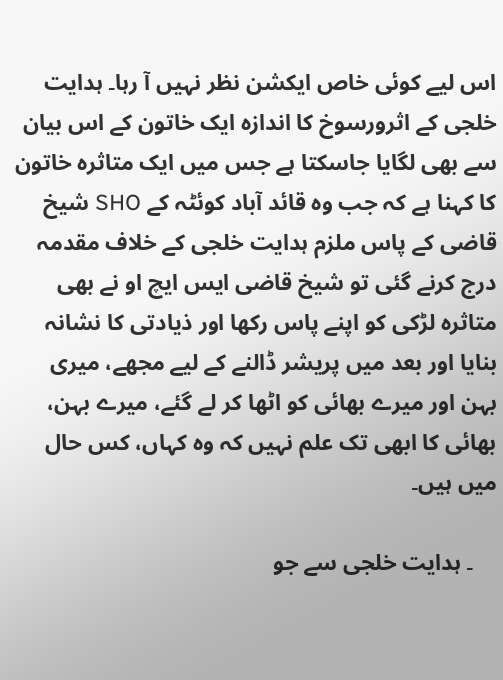اس لیے کوئی خاص ایکشن نظر نہیں آ رہا۔ ہدایت خلجی کے اثرورسوخ کا اندازہ ایک خاتون کے اس بیان سے بھی لگایا جاسکتا ہے جس میں ایک متاثرہ خاتون کا کہنا ہے کہ جب وہ قائد آباد کوئٹہ کے SHO شیخ قاضی کے پاس ملزم ہدایت خلجی کے خلاف مقدمہ درج کرنے گئی تو شیخ قاضی ایس ایچ او نے بھی متاثرہ لڑکی کو اپنے پاس رکھا اور ذیادتی کا نشانہ بنایا اور بعد میں پریشر ڈالنے کے لیے مجھے، میری بہن اور میرے بھائی کو اٹھا کر لے گئے، میرے بہن، بھائی کا ابھی تک علم نہیں کہ وہ کہاں، کس حال میں ہیں۔

    ۔ ہدایت خلجی سے جو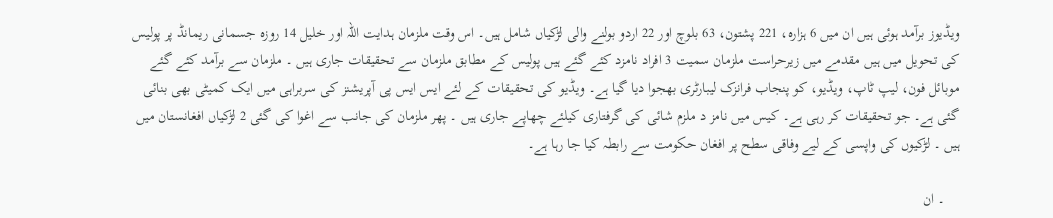ویڈیوز برآمد ہوئی ہیں ان میں 6 ہزارہ، 221 پشتون، 63 بلوچ اور 22 اردو بولنے والی لڑکیاں شامل ہیں۔ اس وقت ملزمان ہدایت اللہ اور خلیل 14 روزہ جسمانی ریمانڈ پر پولیس کی تحویل میں ہیں مقدمے میں زیرحراست ملزمان سمیت 3 افراد نامزد کئے گئے ہیں پولیس کے مطابق ملزمان سے تحقیقات جاری ہیں ۔ ملزمان سے برآمد کئے گئے موبائل فون، لیپ ٹاپ، ویڈیو، کو پنجاب فرانزک لیبارٹری بھجوا دیا گیا ہے۔ ویڈیو کی تحقیقات کے لئے ایس ایس پی آپریشنز کی سربراہی میں ایک کمیٹی بھی بنائی گئی ہے۔ جو تحقیقات کر رہی ہے۔ کیس میں نامز د ملزم شائی کی گرفتاری کیلئے چھاپے جاری ہیں ۔ پھر ملزمان کی جانب سے اغوا کی گئی 2 لڑکیاں افغانستان میں ہیں ۔ لڑکیوں کی واپسی کے لیے وفاقی سطح پر افغان حکومت سے رابطہ کیا جا رہا ہے۔

    ۔ ان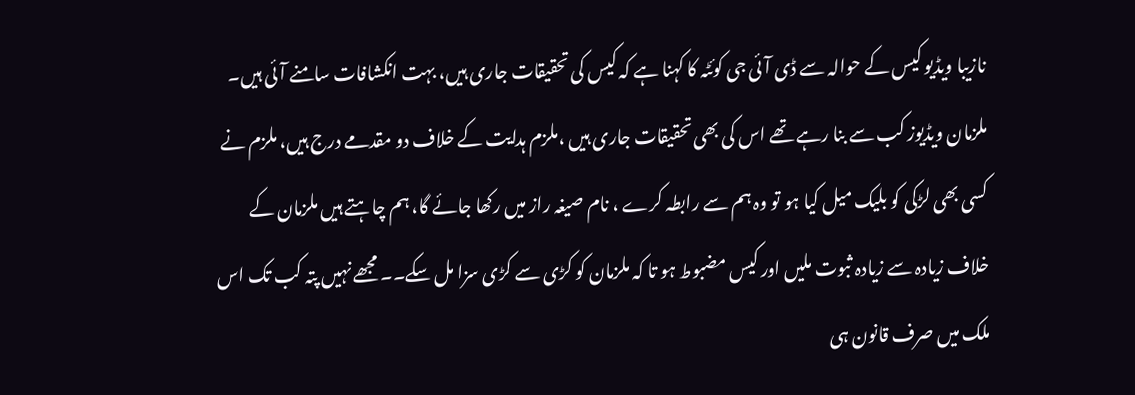نازیبا ویڈیو کیس کے حوالہ سے ڈی آئی جی کوئٹہ کا کہنا ہے کہ کیس کی تحقیقات جاری ہیں، بہت انکشافات سامنے آئی ہیں۔ ملزمان ویڈیوز کب سے بنا رہے تھے اس کی بھی تحقیقات جاری ہیں ،ملزم ہدایت کے خلاف دو مقدمے درج ہیں، ملزم نے کسی بھی لڑکی کو بلیک میل کیا ہو تو وہ ہم سے رابطہ کرے ، نام صیغہ راز میں رکھا جائے گا، ہم چاہتے ہیں ملزمان کے خلاف زیادہ سے زیادہ ثبوت ملیں اور کیس مضبوط ہو تا کہ ملزمان کو کڑی سے کڑی سزا مل سکے۔۔ مجھے نہیں پتہ کب تک اس ملک میں صرف قانون ہی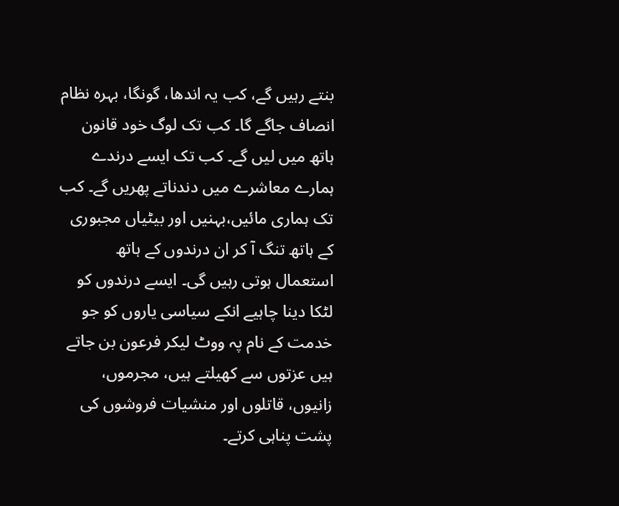بنتے رہیں گے، کب یہ اندھا، گونگا، بہرہ نظام انصاف جاگے گا۔ کب تک لوگ خود قانون ہاتھ میں لیں گے۔ کب تک ایسے درندے ہمارے معاشرے میں دندناتے پھریں گے۔ کب تک ہماری مائیں،بہنیں اور بیٹیاں مجبوری کے ہاتھ تنگ آ کر ان درندوں کے ہاتھ استعمال ہوتی رہیں گی۔ ایسے درندوں کو لٹکا دینا چاہیے انکے سیاسی یاروں کو جو خدمت کے نام پہ ووٹ لیکر فرعون بن جاتے ہیں عزتوں سے کھیلتے ہیں، مجرموں، زانیوں، قاتلوں اور منشیات فروشوں کی پشت پناہی کرتے۔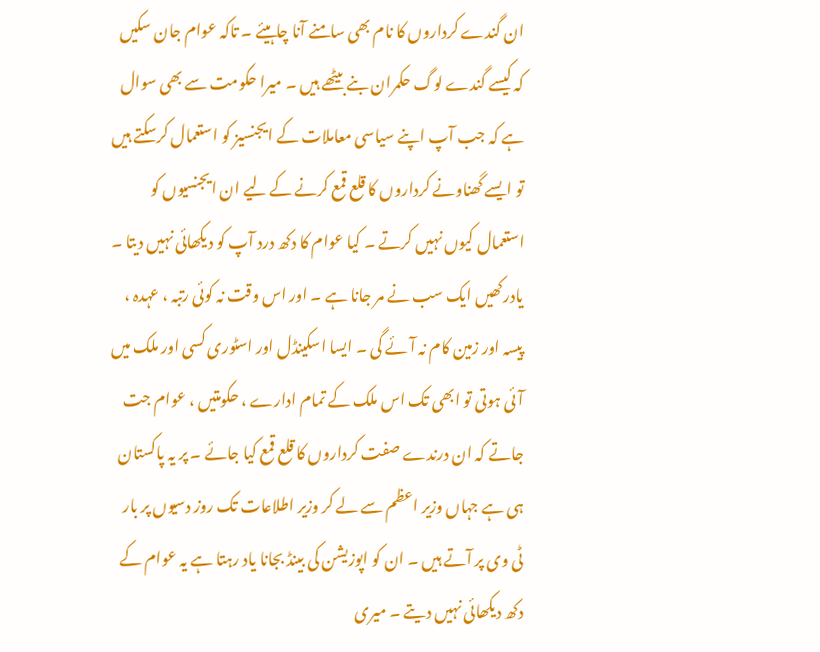ان گندے کرداروں کا نام بھی سامنے آنا چاہیئے ۔ تاکہ عوام جان سکیں کہ کیسے گندے لوگ حکمران بنے بیٹھے ہیں ۔ میرا حکومت سے بھی سوال ہے کہ جب آپ اپنے سیاسی معاملات کے ایجنسیز کو استعمال کرسکتے ہیں تو ایسے گھناونے کرداروں کا قلع قمع کرنے کے لیے ان ایجنسیوں کو استعمال کیوں نہیں کرتے ۔ کیا عوام کا دکھ درد آپ کو دیکھائی نہیں دیتا ۔ یادرکھیں ایک سب نے مر جانا ہے ۔ اور اس وقت نہ کوئی رتبہ ، عہدہ ، پیسہ اور زمین کام نہ آئے گی ۔ ایسا اسکینڈل اور اسٹوری کسی اور ملک میں آئی ہوتی تو ابھی تک اس ملک کے تمام ادارے ، حکومتیں ، عوام جت جاتے کہ ان درندے صفت کرداروں کا قلع قمع کیا جائے ۔ پر یہ پاکستان ہی ہے جہاں وزیر اعظم سے لے کر وزیر اطلاعات تک روز دسیوں پر بار ٹی وی پر آتے ہیں ۔ ان کو اپوزیشن کی بینڈ بجانا یاد رہتا ہے یہ عوام کے دکھ دیکھائی نہیں دیتے ۔ میری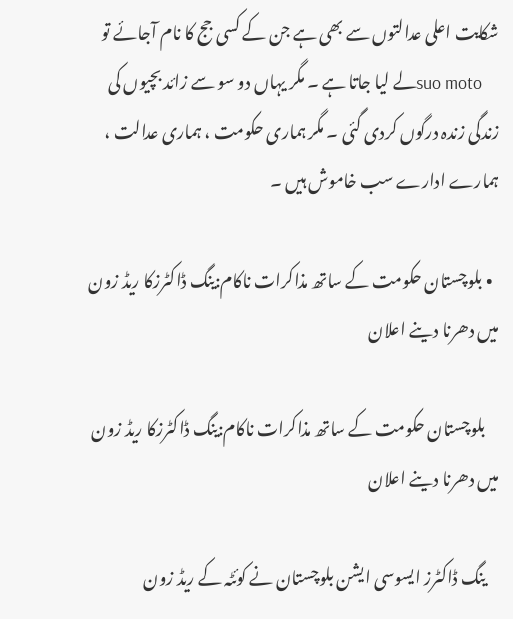شکایت اعلی عدالتوں سے بھی ہے جن کے کسی جج کا نام آجائے تو
    suo motoلے لیا جاتا ہے ۔ مگر یہاں دو سو سے زائد بچیوں کی زندگی زندہ درگوں کردی گئی ۔ مگر ہماری حکومت ، ہماری عدالت ، ہمارے ادارے سب خاموش ہیں ۔

  • بلوچستان حکومت کے ساتھ مذاکرات ناکام:ینگ ڈاکٹرزکا ریڈ زون میں دھرنا دینے اعلان

    بلوچستان حکومت کے ساتھ مذاکرات ناکام:ینگ ڈاکٹرزکا ریڈ زون میں دھرنا دینے اعلان

    ینگ ڈاکٹرز ایسوسی ایشن بلوچستان نے کوئٹہ کے ریڈ زون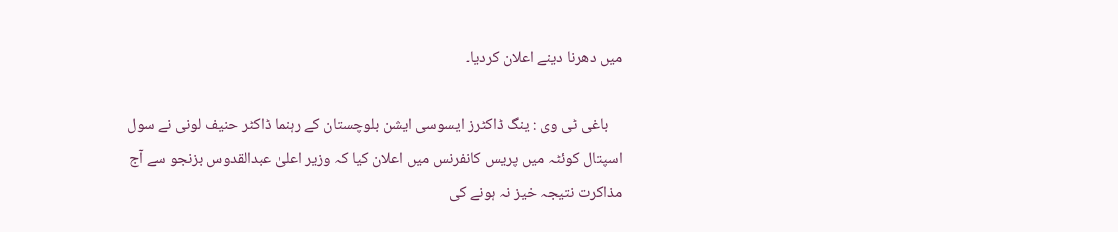میں دھرنا دینے اعلان کردیا۔

    باغی ٹی وی : ینگ ڈاکٹرز ایسوسی ایشن بلوچستان کے رہنما ڈاکٹر حنیف لونی نے سول اسپتال کوئٹہ میں پریس کانفرنس میں اعلان کیا کہ وزیر اعلیٰ عبدالقدوس بزنجو سے آج مذاکرت نتیجہ خیز نہ ہونے کی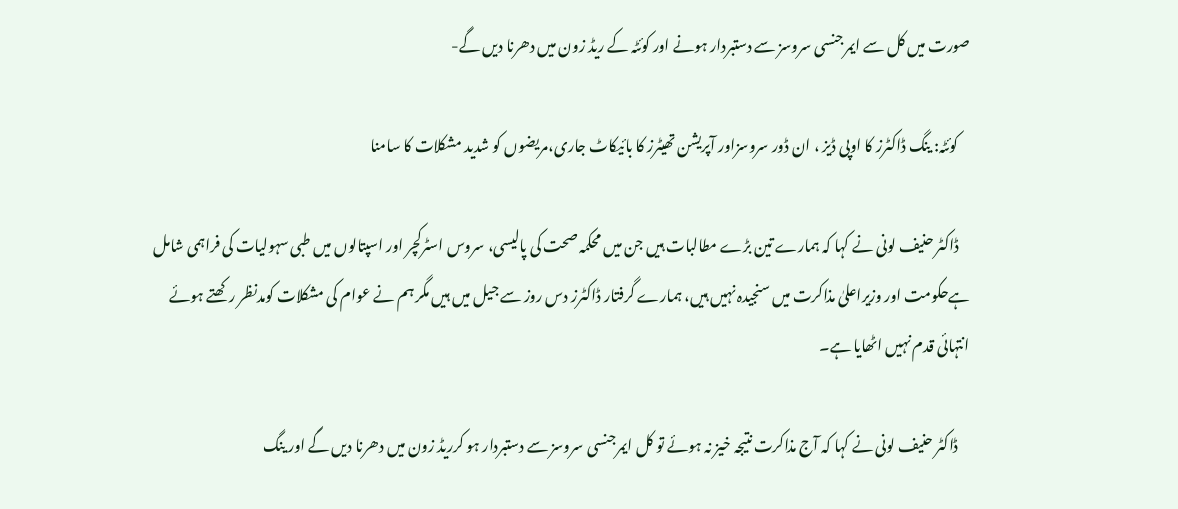صورت میں کل سے ایمرجنسی سروسز سے دستبردار ہونے اور کوئٹہ کے ریڈ زون میں دھرنا دیں گے-

    کوئٹہ: ینگ ڈاکٹرز کا اوپی ڈیز ، ان ڈور سروسزاور آپریشن تھیٹرز کا بائیکاٹ جاری،مریضوں کو شدید مشکلات کا سامنا

    ڈاکٹر حنیف لونی نے کہا کہ ہمارے تین بڑے مطالبات ہیں جن میں محکمہ صحت کی پالیسی، سروس اسٹرکچر اور اسپتالوں میں طبی سہولیات کی فراہمی شامل ہےحکومت اور وزیراعلیٰ مذاکرت میں سنجیدہ نہیں ہیں، ہمارے گرفتار ڈاکٹرز دس روز سے جیل میں ہیں مگر ہم نے عوام کی مشکلات کومدنظر رکھتے ہوئے انتہائی قدم نہیں اٹھایا ہے۔

    ڈاکٹر حنیف لونی نے کہا کہ آج مذاکرت نتیجہ خیز نہ ہوئے تو کل ایمرجنسی سروسز سے دستبردار ہو کرریڈ زون میں دھرنا دیں گے اور ینگ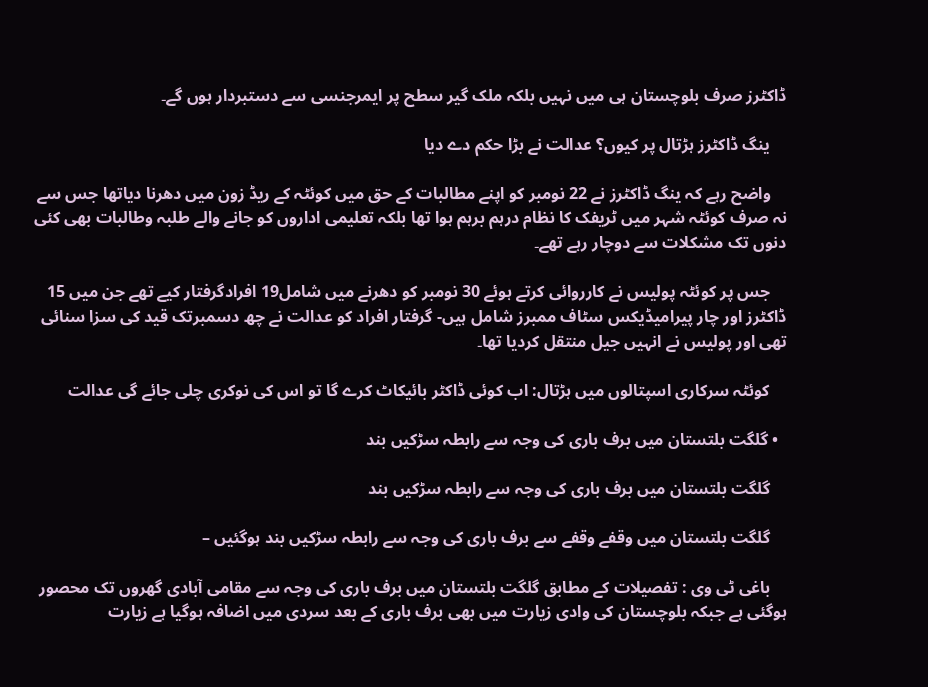ڈاکٹرز صرف بلوچستان ہی میں نہیں بلکہ ملک گیر سطح پر ایمرجنسی سے دستبردار ہوں گے۔

    ینگ ڈاکٹرز ہڑتال پر کیوں؟ عدالت نے بڑا حکم دے دیا

    واضح رہے کہ ینگ ڈاکٹرز نے 22 نومبر کو اپنے مطالبات کے حق میں کوئٹہ کے ریڈ زون میں دھرنا دیاتھا جس سے نہ صرف کوئٹہ شہر میں ٹریفک کا نظام درہم برہم ہوا تھا بلکہ تعلیمی اداروں کو جانے والے طلبہ وطالبات بھی کئی دنوں تک مشکلات سے دوچار رہے تھے۔

    جس پر کوئٹہ پولیس نے کارروائی کرتے ہوئے 30 نومبر کو دھرنے میں شامل19 افرادگرفتار کیے تھے جن میں 15 ڈاکٹرز اور چار پیرامیڈیکس سٹاف ممبرز شامل ہیں- گرفتار افراد کو عدالت نے چھ دسمبرتک قید کی سزا سنائی تھی اور پولیس نے انہیں جیل منتقل کردیا تھا۔

    کوئٹہ سرکاری اسپتالوں میں ہڑتال: اب کوئی ڈاکٹر بائیکاٹ کرے گا تو اس کی نوکری چلی جائے گی عدالت

  • گلگت بلتستان میں برف باری کی وجہ سے رابطہ سڑکیں بند

    گلگت بلتستان میں برف باری کی وجہ سے رابطہ سڑکیں بند

    گلگت بلتستان میں وقفے وقفے سے برف باری کی وجہ سے رابطہ سڑکیں بند ہوگئیں –

    باغی ٹی وی : تفصیلات کے مطابق گلگت بلتستان میں برف باری کی وجہ سے مقامی آبادی گھروں تک محصور ہوگئی ہے جبکہ بلوچستان کی وادی زیارت میں بھی برف باری کے بعد سردی میں اضافہ ہوگیا ہے زیارت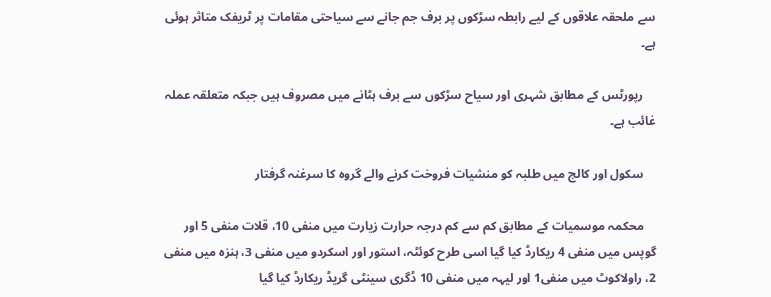سے ملحقہ علاقوں کے لیے رابطہ سڑکوں پر برف جم جانے سے سیاحتی مقامات پر ٹریفک متاثر ہوئی ہے۔

    رپورٹس کے مطابق شہری اور سیاح سڑکوں سے برف ہٹانے میں مصروف ہیں جبکہ متعلقہ عملہ غائب ہے۔

    سکول اور کالج میں طلبہ کو منشیات فروخت کرنے والے گروہ کا سرغنہ گرفتار

    محکمہ موسمیات کے مطابق کم سے کم درجہ حرارت زیارت میں منفی 10، قلات منفی 5 اور گوپس میں منفی 4 ریکارڈ کیا گیا اسی طرح کوئٹہ، استور اور اسکردو میں منفی 3، ہنزہ میں منفی 2، راولاکوٹ میں منفی1 اور لیہہ میں منفی 10 ڈگری سینٹی گریڈ ریکارڈ کیا گیا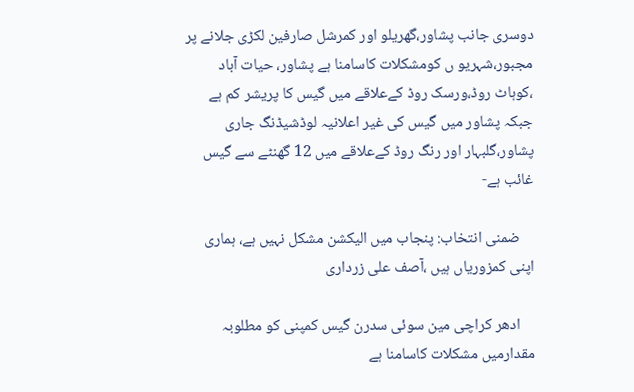دوسری جانب پشاور،گھریلو اور کمرشل صارفین لکڑی جلانے پر مجبور،شہریو ں کومشکلات کاسامنا ہے پشاور، حیات آباد ،کوہاٹ روڈ،ورسک روڈ کےعلاقے میں گیس کا پریشر کم ہے جبکہ پشاور میں گیس کی غیر اعلانیہ لوڈشیڈنگ جاری پشاور،گلبہار اور رنگ روڈ کےعلاقے میں 12 گھنٹے سے گیس غائب ہے-

    ضمنی انتخاب: پنجاب میں الیکشن مشکل نہیں ہے، ہماری اپنی کمزوریاں ہیں ،آصف علی زرداری

    ادھر کراچی مین سوئی سدرن گیس کمپنی کو مطلوبہ مقدارمیں مشکلات کاسامنا ہے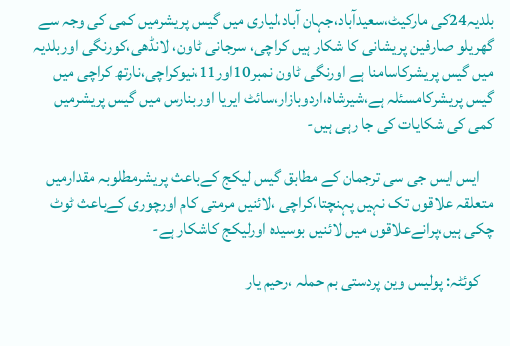بلدیہ24کی مارکیٹ،سعیدآباد،جہان آباد،لیاری میں گیس پریشرمیں کمی کی وجہ سے گھریلو صارفین پریشانی کا شکار ہیں کراچی، سرجانی ٹاون، لانڈھی،کورنگی اوربلدیہ میں گیس پریشرکاسامنا ہے اورنگی ٹاون نمبر10اور11،نیوکراچی،نارتھ کراچی میں گیس پریشرکامسئلہ ہے،شیرشاہ،اردوبازار،سائٹ ایریا اوربنارس میں گیس پریشرمیں کمی کی شکایات کی جا رہی ہیں-

    ایس ایس جی سی ترجمان کے مطابق گیس لیکج کےباعث پریشرمطلوبہ مقدارمیں متعلقہ علاقوں تک نہیں پہنچتا،کراچی ،لائنیں مرمتی کام اورچوری کےباعث ٹوٹ چکی ہیں،پرانےعلاقوں میں لائنیں بوسیدہ اورلیکج کاشکار ہے-

    کوئٹہ: پولیس وین پردستی بم حملہ ،رحیم یار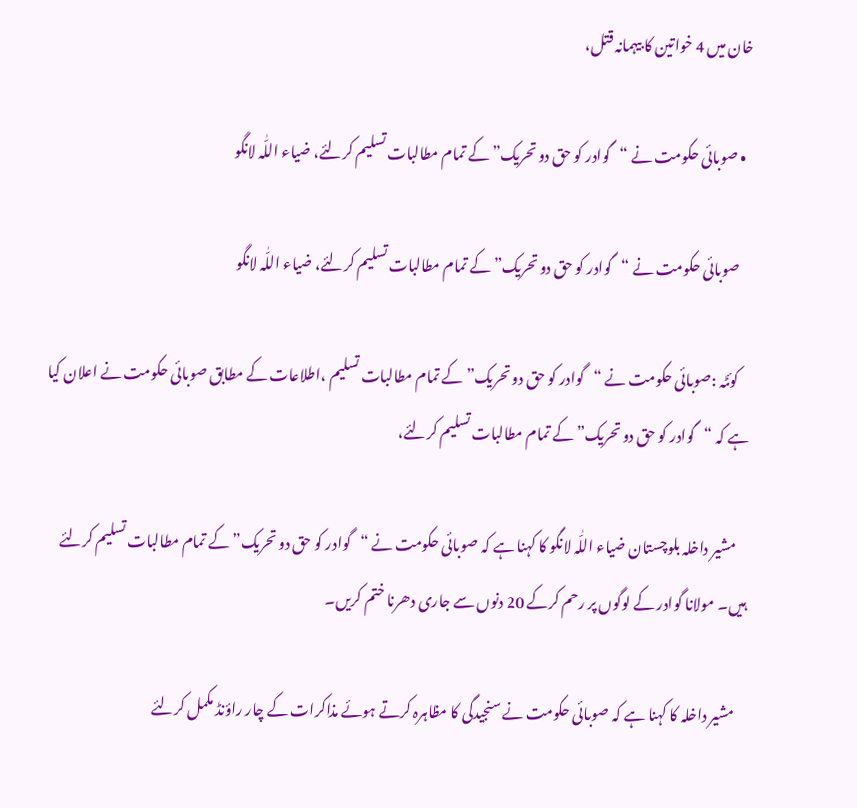خان میں 4 خواتین کا بیہمانہ قتل،

  • صوبائی حکومت نے “گوادر کو حق دو تحریک” کے تمام مطالبات تسلیم کرلئے، ضیاء اللّٰہ لانگو

    صوبائی حکومت نے “گوادر کو حق دو تحریک” کے تمام مطالبات تسلیم کرلئے، ضیاء اللّٰہ لانگو

    کوئٹہ :صوبائی حکومت نے “گوادر کو حق دو تحریک” کے تمام مطالبات تسلیم ،اطلاعات کے مطابق صوبائی حکومت نے اعلان کیا ہے کہ “گوادر کو حق دو تحریک” کے تمام مطالبات تسلیم کرلئے،

    مشیر داخلہ بلوچستان ضیاء اللّٰہ لانگو کا کہنا ہے کہ صوبائی حکومت نے “گوادر کو حق دو تحریک” کے تمام مطالبات تسلیم کرلئے ہیں۔ مولانا گوادر کے لوگوں پر رحم کرکے 20 دنوں سے جاری دھرنا ختم کریں۔

    مشیر داخلہ کا کہنا ہے کہ صوبائی حکومت نے سنجیدگی کا مظاہرہ کرتے ہوئے مذاکرات کے چار راؤنڈ مکمل کرلئے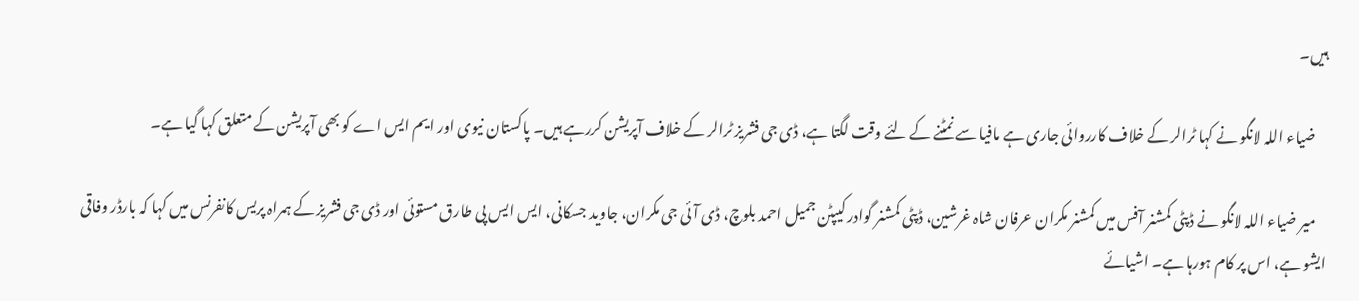ہیں۔

    ضیاء اللہ لانگو نے کہا ٹرالر کے خلاف کارروائی جاری ہے مافیا سے نمٹنے کے لئے وقت لگتا ہے، ڈی جی فشریز ٹرالر کے خلاف آپریشن کررہے ہیں۔ پاکستان نیوی اور ایم ایس اے کو بھی آپریشن کے متعلق کہا گیا ہے۔

    میر ضیاء اللہ لانگو نے ڈپٹی کمشنر آفس میں کمشنر مکران عرفان شاہ غرشین، ڈپٹی کمشنر گوادر کیپٹن جمیل احمد بلوچ، ڈی آئی جی مکران، جاوید جسکانی، ایس ایس پی طارق مستوئی اور ڈی جی فشریز کے ہمراہ پریس کانفرنس میں کہا کہ بارڈر وفاقی ایشو ہے، اس پر کام ہورہا ہے۔ اشیائے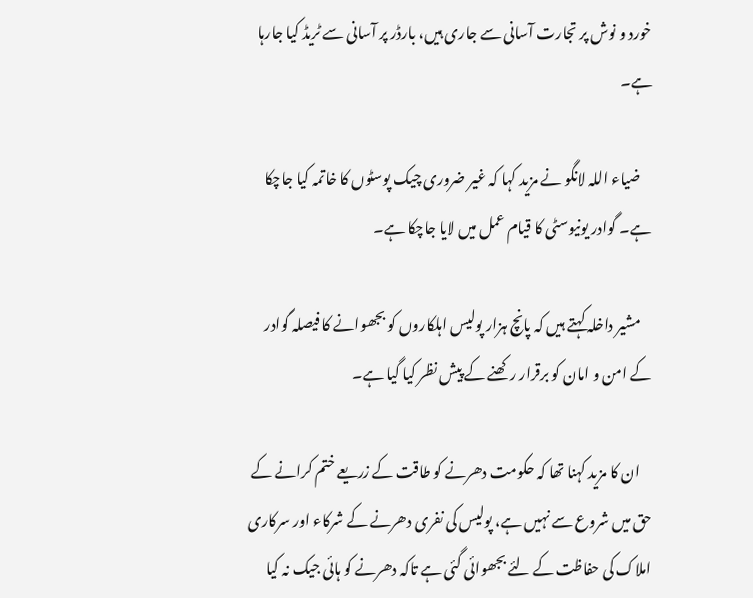خورد و نوش پر تجارت آسانی سے جاری ہیں، بارڈر پر آسانی سے ٹریڈ کیا جارہا ہے۔

    ضیاء اللہ لانگو نے مزید کہا کہ غیر ضروری چیک پوسٹوں کا خاتمہ کیا جاچکا ہے۔ گوادر یونیوسٹی کا قیام عمل میں لایا جاچکا ہے۔

    مشیر داخلہ کہتے ہیں کہ پانچ ہزار پولیس اہلکاروں کو بجھوانے کا فیصلہ گوادر کے امن و امان کو برقرار رکھنے کے پیش نظر کیا گیا ہے۔

    ان کا مزید کہنا تھا کہ حکومت دھرنے کو طاقت کے زریعے ختم کرانے کے حق میں شروع سے نہیں ہے، پولیس کی نفری دھرنے کے شرکاء اور سرکاری املاک کی حفاظت کے لئے بجھوائی گئی ہے تاکہ دھرنے کو ہائی جیک نہ کیا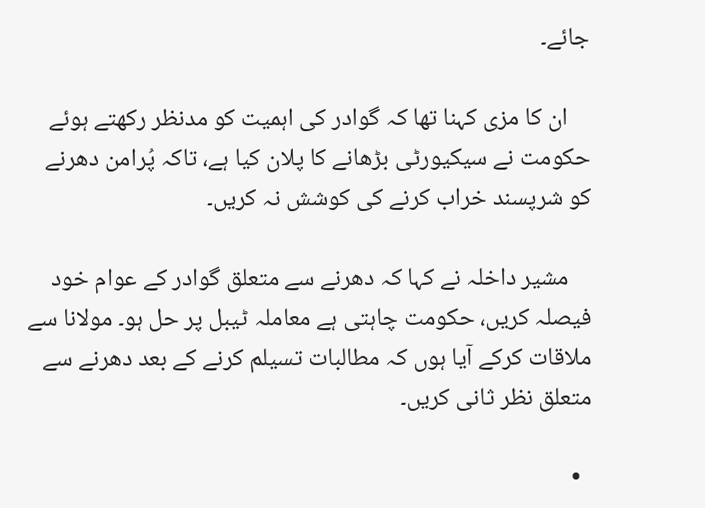جائے۔

    ان کا مزی کہنا تھا کہ گوادر کی اہمیت کو مدنظر رکھتے ہوئے حکومت نے سیکیورٹی بڑھانے کا پلان کیا ہے، تاکہ پُرامن دھرنے کو شرپسند خراب کرنے کی کوشش نہ کریں۔

    مشیر داخلہ نے کہا کہ دھرنے سے متعلق گوادر کے عوام خود فیصلہ کریں، حکومت چاہتی ہے معاملہ ٹیبل پر حل ہو۔ مولانا سے ملاقات کرکے آیا ہوں کہ مطالبات تسیلم کرنے کے بعد دھرنے سے متعلق نظر ثانی کریں۔

  •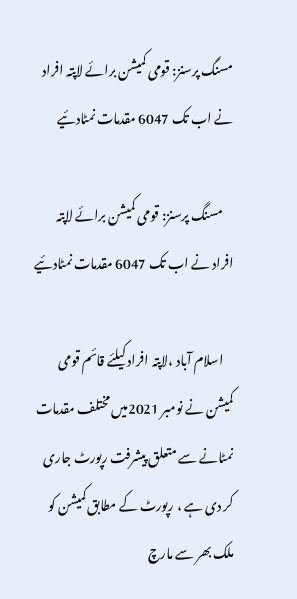مسنگ پرسنز: قومی کمیشن برائے لاپتہ افراد نے اب تک 6047 مقدمات نمٹادئیے

    مسنگ پرسنز: قومی کمیشن برائے لاپتہ افراد نے اب تک 6047 مقدمات نمٹادئیے

    اسلام آباد ،لاپتہ افراد کیلئے قائم قومی کمیشن نے نومبر 2021میں مختلف مقدمات نمٹانے سے متعلق پیشرفت رپورٹ جاری کر دی ہے ، رپورٹ کے مطابق کمیشن کو ملک بھر سے مارچ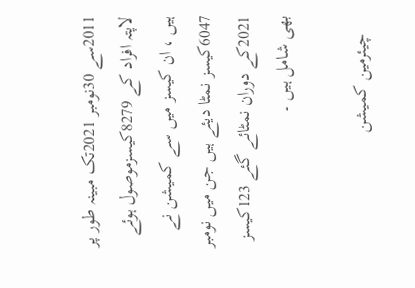2011سے 30نومبر 2021تک مبینہ طور پر لاپتہ افراد کے 8279کیسزموصول ہوئے ہیں ، ان کیسز میں سے کمیشن نے 6047کیسز نمٹا دیئے ہیں جن میں نومبر 2021کے دوران نمٹائے گئے 123کیسز بھی شامل ہیں ۔

    چیئرمین کمیشن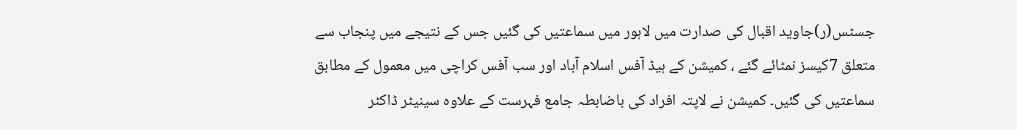جسٹس(ر)جاوید اقبال کی صدارت میں لاہور میں سماعتیں کی گئیں جس کے نتیجے میں پنجاب سے متعلق 7کیسز نمٹائے گئے ، کمیشن کے ہیڈ آفس اسلام آباد اور سب آفس کراچی میں معمول کے مطابق سماعتیں کی گئیں۔ کمیشن نے لاپتہ افراد کی باضابطہ جامع فہرست کے علاوہ سینیٹر ڈاکٹر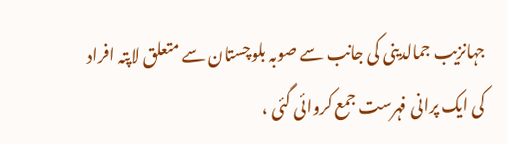جہانزیب جمالدینی کی جانب سے صوبہ بلوچستان سے متعلق لاپتہ افراد کی ایک پرانی فہرست جمع کروائی گئی ،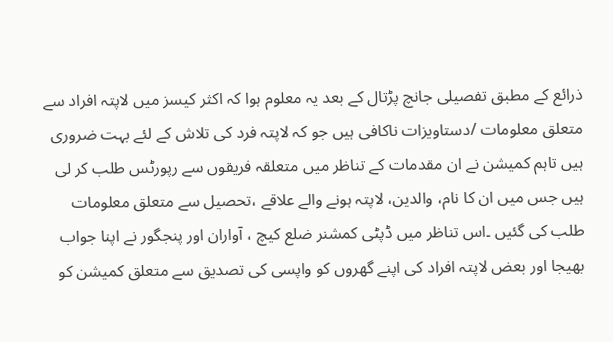ذرائع کے مطبق تفصیلی جانچ پڑتال کے بعد یہ معلوم ہوا کہ اکثر کیسز میں لاپتہ افراد سے متعلق معلومات /دستاویزات ناکافی ہیں جو کہ لاپتہ فرد کی تلاش کے لئے بہت ضروری ہیں تاہم کمیشن نے ان مقدمات کے تناظر میں متعلقہ فریقوں سے رپورٹس طلب کر لی ہیں جس میں ان کا نام، والدین، لاپتہ ہونے والے علاقے ،تحصیل سے متعلق معلومات طلب کی گئیں ۔اس تناظر میں ڈپٹی کمشنر ضلع کیچ ، آواران اور پنجگور نے اپنا جواب بھیجا اور بعض لاپتہ افراد کی اپنے گھروں کو واپسی کی تصدیق سے متعلق کمیشن کو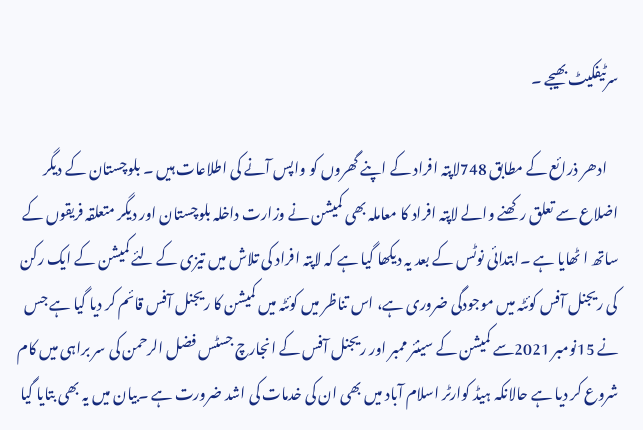سرٹیفکیٹ بھیجے ۔

    ادھر ذرائع کے مطابق 748لاپتہ افراد کے اپنے گھروں کو واپس آنے کی اطلاعات ہیں ۔ بلوچستان کے دیگر اضلاع سے تعلق رکھنے والے لاپتہ افراد کا معاملہ بھی کمیشن نے وزارت داخلہ بلوچستان اور دیگر متعلقہ فریقوں کے ساتھ ا ٹھایا ہے ۔ابتدائی نوٹس کے بعد یہ دیکھا گیا ہے کہ لاپتہ افراد کی تلاش میں تیزی کے لئے کمیشن کے ایک رکن کی ریجنل آفس کوئٹہ میں موجودگی ضروری ہے، اس تناظر میں کوئٹہ میں کمیشن کا ریجنل آفس قائم کر دیا گیا ہے جس نے 15نومبر 2021سے کمیشن کے سینئر ممبر اور ریجنل آفس کے انجارچ جسٹس فضل الرحمن کی سر براہی میں کام شروع کر دیا ہے حالانکہ ہیڈ کوارٹر اسلام آباد میں بھی ان کی خدمات کی اشد ضرورت ہے ۔بیان میں یہ بھی بتایا گیا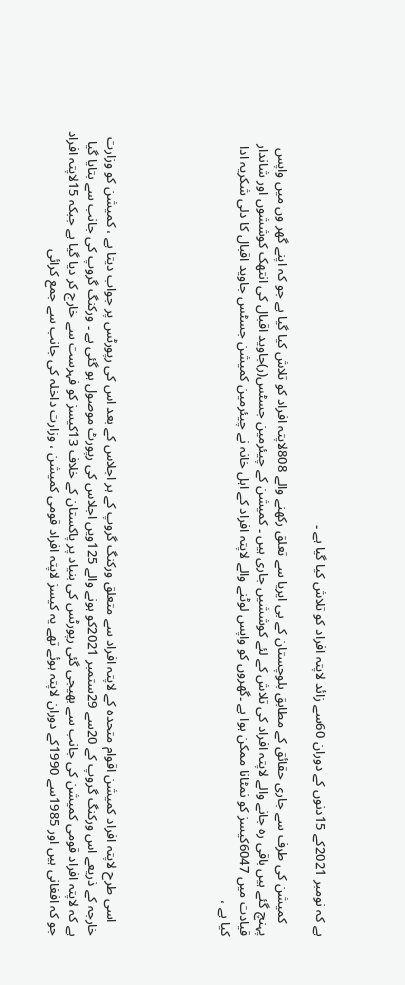ہے کہ نومبر 2021کے 15دنوں کے دوران 60سے زائد لاپتہ افراد کو تلاش کیا گیا ہے ۔

    کمیشن کی طرف سے جاری حقائق کے مطابق بلوچستان کے بی ایریا سے تعلق رکھنے والے 808لاپتہ افراد کو تلاش کیا گیا ہے جو کہ اپنے گھر وں میں واپس پہنچ گئے ہیں باقی رہ جانے والے لاپتہ افراد کی تلاش کے لئے کوششیں جاری ہیں ۔ کمیشن کے چیئرمین جسٹس(ر)جاوید اقبال کی انتھک کوششوں اور شاندار قیادت میں 6047کیسز کو نمٹانا ممکن ہوا ہے ۔گھروں کو واپس لوٹنے والے لاپتہ افراد کے اہل خانہ نے چیئرمین کمیشن جسٹس جاوید اقبال کا دلی شکریہ ادا کیا ہے ،





    اسی طرح لاپتہ افراد کمیشن اقوام متحدہ کے لاپتہ افراد سے متعلق ورکنگ گروپ کے ہر اجلاس کے بعد اس کی رپورٹس پر جواب دیتا ہے ، کمیشن کو وزارت خارجہ کے ذریعے اس ورکنگ گروپ کے 20سے 29ستمبر 2021کو ہونے والے 125ویں اجلاس کی رپورٹ موصول ہو گئی ہے ۔ ورکنگ گروپ کی جانب سے بتایا گیا ہے کہ لاپتہ افراد قومی کمیشن کی جانب سے بھیجی گئی رپورٹس کی بنیاد پر پاکستان کے خلاف 13کیسز کو فہرست سے خارج کر دیا گیا ہے جبکہ 15لاپتہ افراد جو کہ افغانی ہیں اور 1985سے 1990کے دوران لاپتہ ہوئے تھے یہ کیسز لاپتہ افراد قومی کمیشن ، وزارت داخلہ کی جانب سے جمع کرائی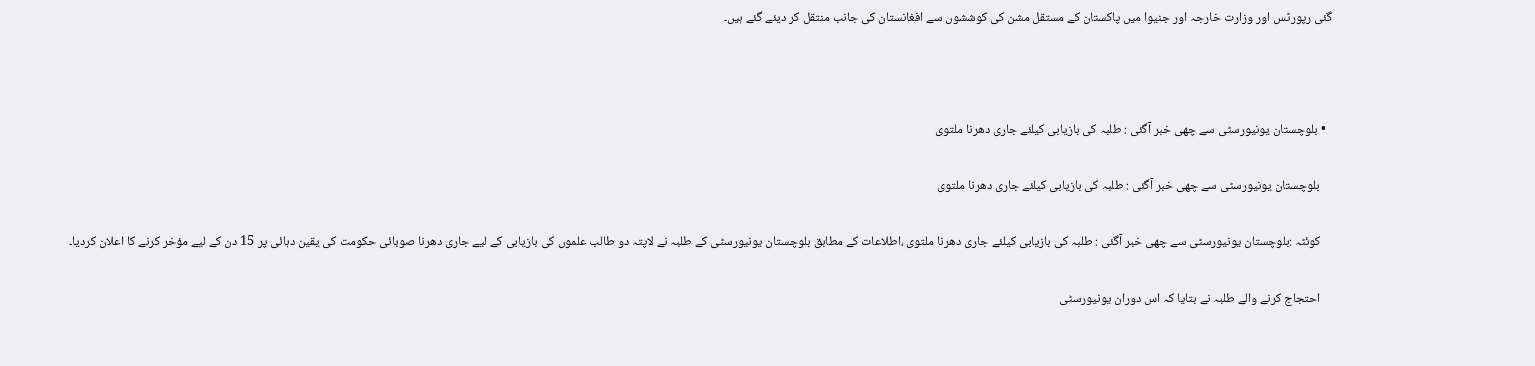گئی رپورٹس اور وزارت خارجہ اور جنیوا میں پاکستان کے مستقل مشن کی کوششوں سے افغانستان کی جانب منتقل کر دیئے گئے ہیں۔



  • بلوچستان یونیورسٹی سے چھی خبر آگئی : طلبہ کی بازیابی کیلئے جاری دھرنا ملتوی

    بلوچستان یونیورسٹی سے چھی خبر آگئی : طلبہ کی بازیابی کیلئے جاری دھرنا ملتوی

    کوئٹہ :بلوچستان یونیورسٹی سے چھی خبر آگئی : طلبہ کی بازیابی کیلئے جاری دھرنا ملتوی ،اطلاعات کے مطابق بلوچستان یونیورسٹی کے طلبہ نے لاپتہ دو طالب علموں کی بازیابی کے لیے جاری دھرنا صوبائی حکومت کی یقین دہائی پر 15 دن کے لیے مؤخر کرنے کا اعلان کردیا۔

    احتجاج کرنے والے طلبہ نے بتایا کہ اس دوران یونیورسٹی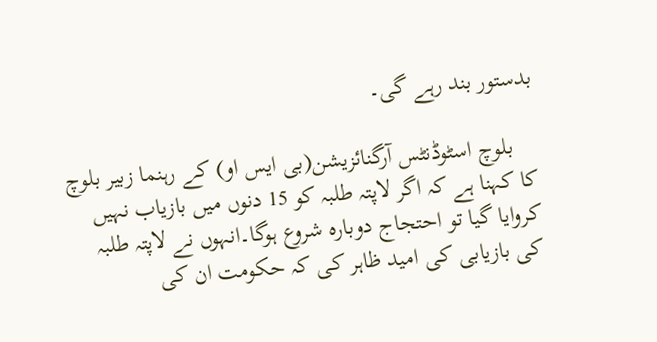بدستور بند رہے گی۔

    بلوچ اسٹوڈنٹس آرگنائزیشن(بی ایس او) کے رہنما زبیر بلوچ کا کہنا ہے کہ اگر لاپتہ طلبہ کو 15 دنوں میں بازیاب نہیں کروایا گیا تو احتجاج دوبارہ شروع ہوگا۔انہوں نے لاپتہ طلبہ کی بازیابی کی امید ظاہر کی کہ حکومت ان کی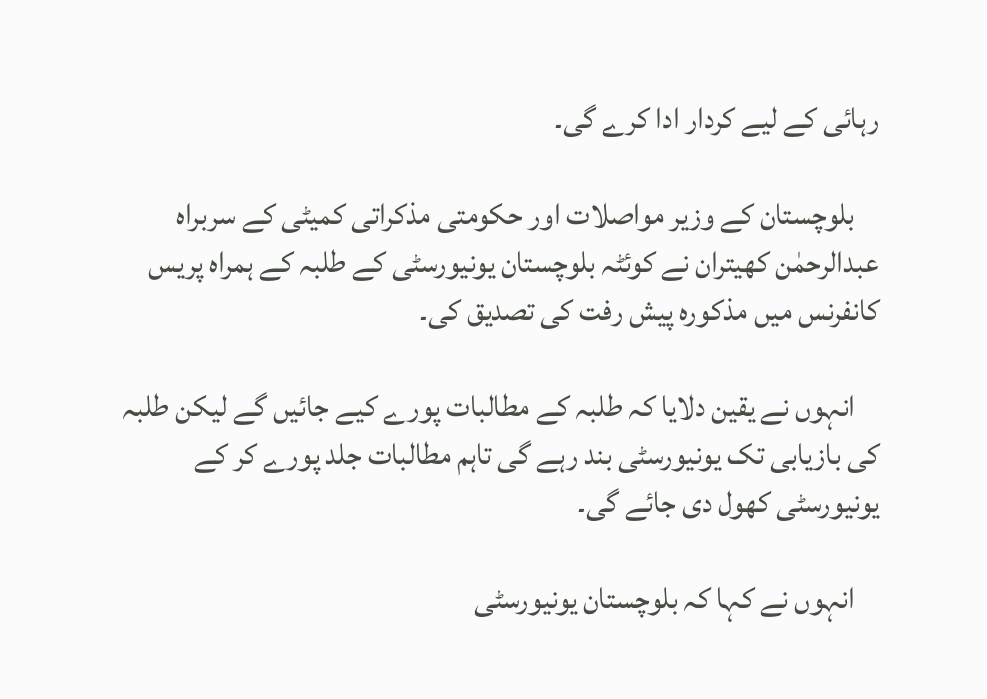رہائی کے لیے کردار ادا کرے گی۔

    بلوچستان کے وزیر مواصلات اور حکومتی مذکراتی کمیٹی کے سربراہ عبدالرحمٰن کھیتران نے کوئٹہ بلوچستان یونیورسٹی کے طلبہ کے ہمراہ پریس کانفرنس میں مذکورہ پیش رفت کی تصدیق کی۔

    انہوں نے یقین دلایا کہ طلبہ کے مطالبات پورے کیے جائیں گے لیکن طلبہ کی بازیابی تک یونیورسٹی بند رہے گی تاہم مطالبات جلد پورے کر کے یونیورسٹی کھول دی جائے گی۔

    انہوں نے کہا کہ بلوچستان یونیورسٹی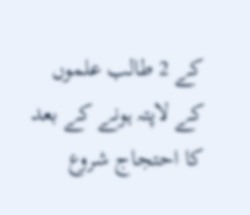کے 2 طالب علموں کے لاپتہ ہونے کے بعد کا احتجاج شروع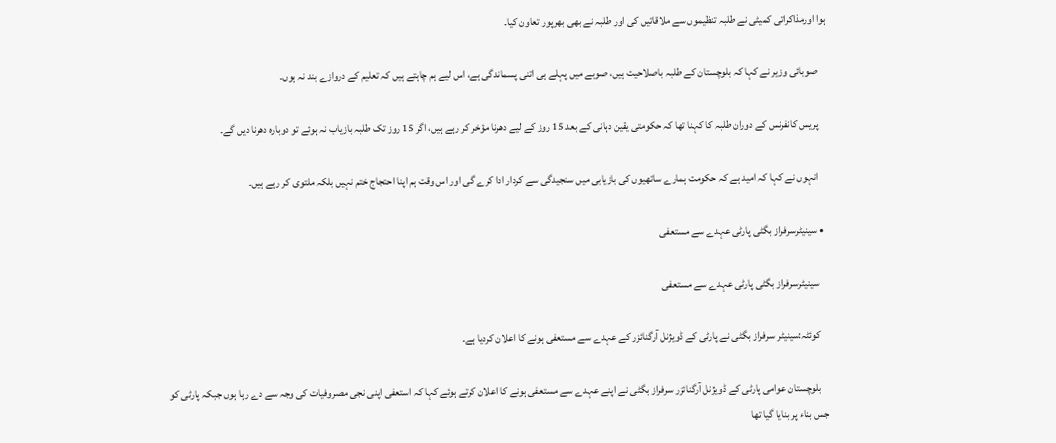ہوا اورمذاکراتی کمیٹی نے طلبہ تنظیموں سے ملاقاتیں کی اور طلبہ نے بھی بھرپور تعاون کیا۔

    صوبائی وزیر نے کہا کہ بلوچستان کے طلبہ باصلاحیت ہیں، صوبے میں پہلے ہی اتنی پسماندگی ہے، اس لیے ہم چاہتے ہیں کہ تعلیم کے دروازے بند نہ ہوں۔

    پریس کانفرنس کے دوران طلبہ کا کہنا تھا کہ حکومتی یقین دہانی کے بعد 15 روز کے لیے دھرنا مؤخر کر رہے ہیں، اگر 15 روز تک طلبہ بازیاب نہ ہوئے تو دوبارہ دھرنا دیں گے۔

    انہوں نے کہا کہ امید ہے کہ حکومت ہمارے ساتھیوں کی بازیابی میں سنجیدگی سے کردار ادا کرے گی اور اس وقت ہم اپنا احتجاج ختم نہیں بلکہ ملتوی کر رہے ہیں۔

  • سینیٹرسرفراز بگٹی پارٹی عہدے سے مستعفی

    سینیٹرسرفراز بگٹی پارٹی عہدے سے مستعفی

    کوئٹہ:سینیٹر سرفراز بگٹی نے پارٹی کے ڈویژنل آرگنائزر کے عہدے سے مستعفی ہونے کا اعلان کردیا ہے۔

    بلوچستان عوامی پارٹی کے ڈویژنل آرگنائزر سرفراز بگٹی نے اپنے عہدے سے مستعفی ہونے کا اعلان کرتے ہوئے کہا کہ استعفی اپنی نجی مصروفیات کی وجہ سے دے رہا ہوں جبکہ پارٹی کو جس بناء پر بنایا گیا تھا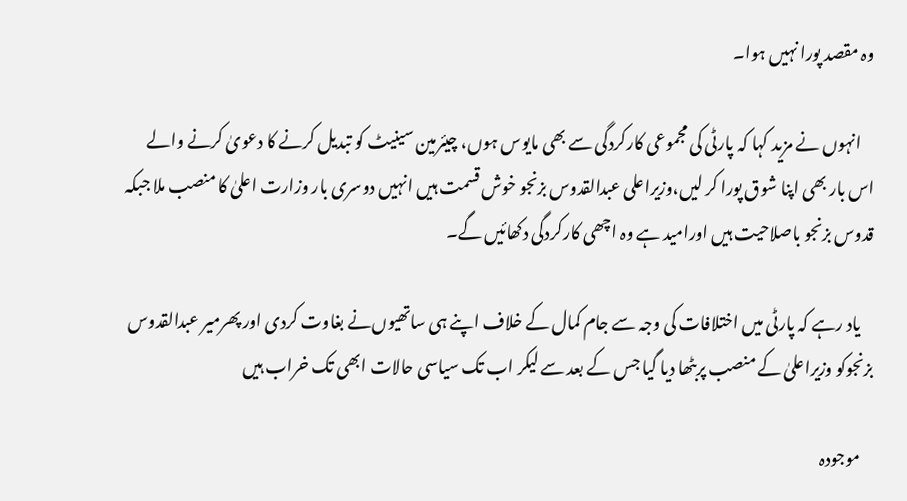وہ مقصد پورا نہیں ہوا۔

    انہوں نے مزید کہا کہ پارٹی کی مجموعی کارکردگی سے بھی مایوس ہوں، چیئرمین سینیٹ کو تبدیل کرنے کا دعویٰ کرنے والے اس بار بھی اپنا شوق پورا کر لیں،وزیراعلی عبدالقدوس بزنجو خوش قسمت ہیں انہیں دوسری بار وزارت اعلیٰ کا منصب ملا جبکہ قدوس بزنجو باصلاحیت ہیں اورامید ہے وہ اچھی کارکردگی دکھائیں گے۔

    یاد رہے کہ پارٹی میں اختلافات کی وجہ سے جام کمال کے خلاف اپنے ہی ساتھیوں‌نے بغاوت کردی اور پھرمیر عبدالقدوس بزنجوکو وزیراعلیٰ کے منصب پربٹھا دیا گیا جس کے بعد سے لیکر اب تک سیاسی حالات ابھی تک خراب ہیں‌

    موجودہ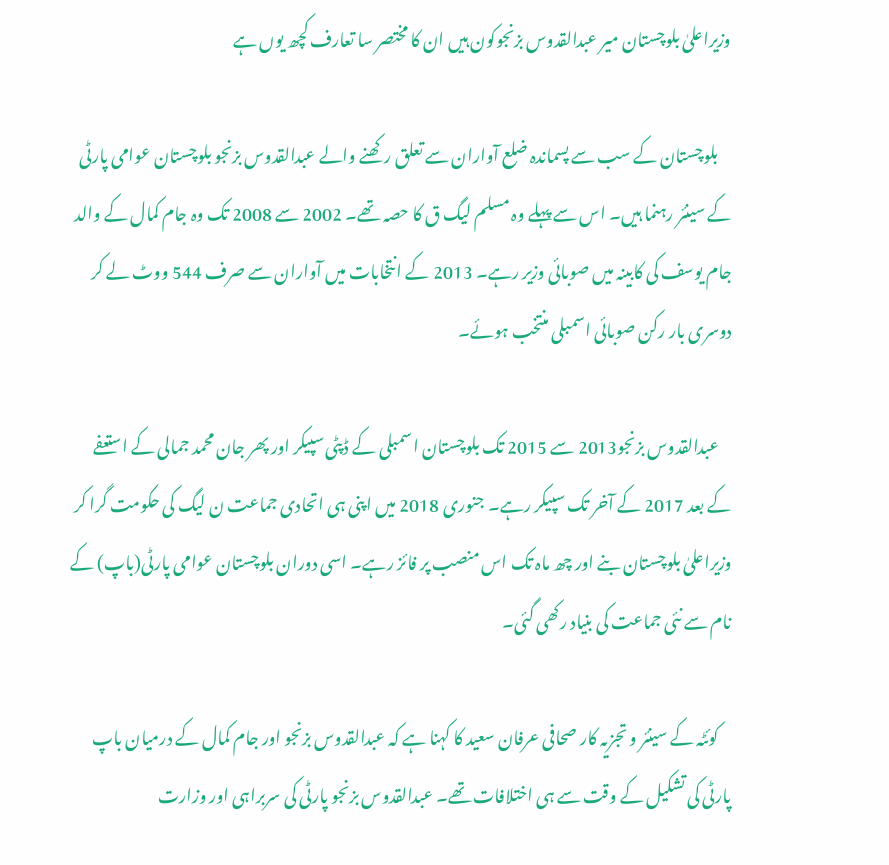وزیراعلیٰ بلوچستان میر عبدالقدوس بزنجوکون ہیں ان کا مختصر سا تعارف کچھ یوں ہے

    بلوچستان کے سب سے پسماندہ ضلع آواران سے تعلق رکھنے والے عبدالقدوس بزنجو بلوچستان عوامی پارٹی کے سینئر رہنما ہیں۔ اس سے پہلے وہ مسلم لیگ ق کا حصہ تھے۔ 2002 سے 2008 تک وہ جام کمال کے والد جام یوسف کی کابینہ میں صوبائی وزیر رہے۔ 2013 کے انتخابات میں آواران سے صرف 544 ووٹ لے کر دوسری بار رکن صوبائی اسمبلی منتخب ہوئے۔

    عبدالقدوس بزنجو2013 سے 2015 تک بلوچستان اسمبلی کے ڈپٹی سپیکر اور پھر جان محمد جمالی کے استعفے کے بعد 2017 کے آخر تک سپیکر رہے۔ جنوری 2018 میں اپنی ہی اتحادی جماعت ن لیگ کی حکومت گرا کر وزیراعلیٰ بلوچستان بنے اور چھ ماہ تک اس منصب پر فائز رہے۔ اسی دوران بلوچستان عوامی پارٹی(باپ) کے نام سے نئی جماعت کی بنیاد رکھی گئی۔

    کوئٹہ کے سینئر و تجزیہ کار صحافی عرفان سعید کا کہنا ہے کہ عبدالقدوس بزنجو اور جام کمال کے درمیان باپ پارٹی کی تشکیل کے وقت سے ہی اختلافات تھے۔ عبدالقدوس بزنجو پارٹی کی سربراہی اور وزارت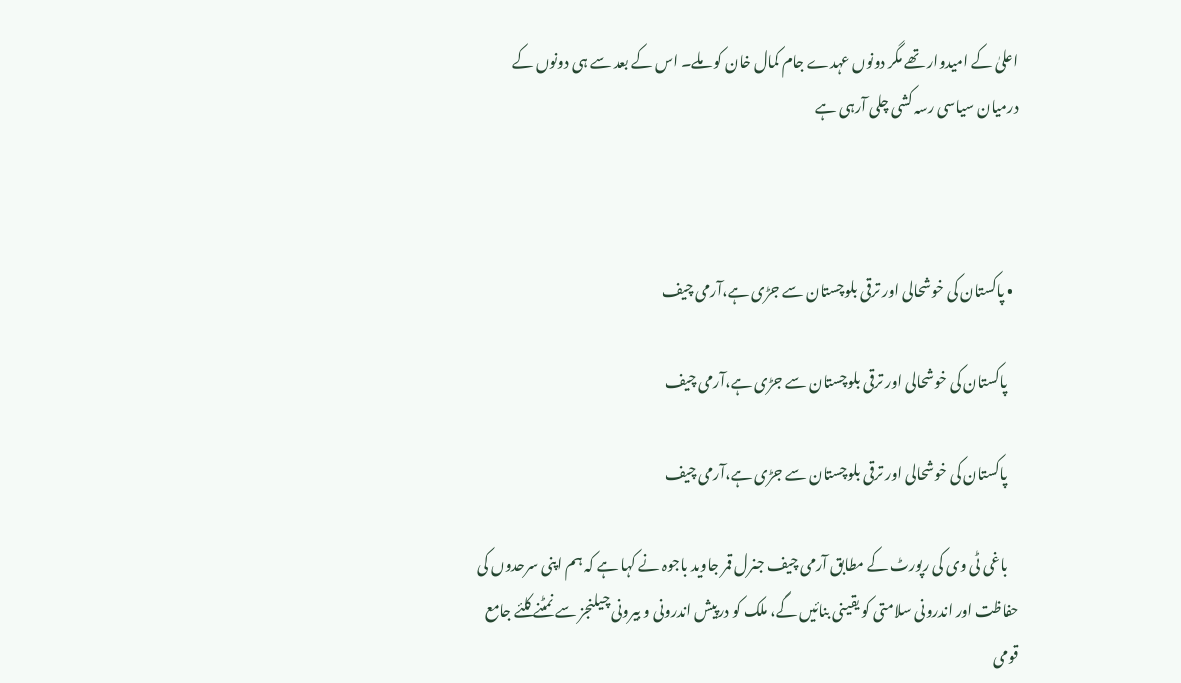اعلیٰ کے امیدوار تھے مگر دونوں عہدے جام کمال خان کو ملے۔ اس کے بعد سے ہی دونوں کے درمیان سیاسی رسہ کشی چلی آرہی ہے



  • پاکستان کی خوشحالی اور ترقی بلوچستان سے جڑی ہے،آرمی چیف

    پاکستان کی خوشحالی اور ترقی بلوچستان سے جڑی ہے،آرمی چیف

    پاکستان کی خوشحالی اور ترقی بلوچستان سے جڑی ہے،آرمی چیف

    باغی ٹی وی کی رپورٹ کے مطابق آرمی چیف جنرل قمر جاوید باجوہ نے کہا ہے کہ ہم اپنی سرحدوں کی حفاظت اور اندرونی سلامتی کو یقینی بنائیں گے، ملک کو درپیش اندرونی و بیرونی چیلنجز سے نمٹنے کلئے جامع قومی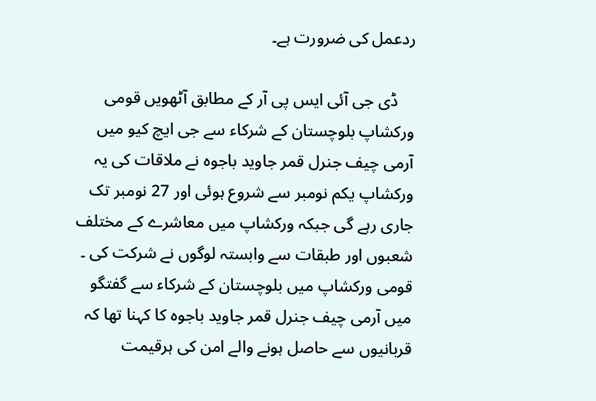ردعمل کی ضرورت ہے۔

    ڈی جی آئی ایس پی آر کے مطابق آٹھویں قومی ورکشاپ بلوچستان کے شرکاء سے جی ایچ کیو میں آرمی چیف جنرل قمر جاوید باجوہ نے ملاقات کی یہ ورکشاپ یکم نومبر سے شروع ہوئی اور 27 نومبر تک جاری رہے گی جبکہ ورکشاپ میں معاشرے کے مختلف شعبوں اور طبقات سے وابستہ لوگوں نے شرکت کی ۔ قومی ورکشاپ میں بلوچستان کے شرکاء سے گفتگو میں آرمی چیف جنرل قمر جاوید باجوہ کا کہنا تھا کہ قربانیوں سے حاصل ہونے والے امن کی ہرقیمت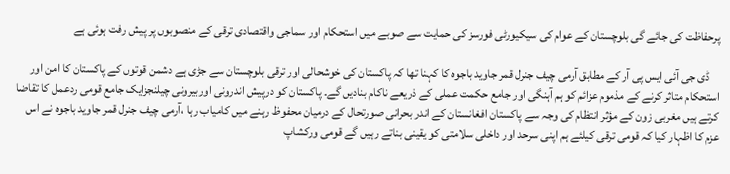پرحفاظت کی جائے گی بلوچستان کے عوام کی سیکیورٹی فورسز کی حمایت سے صوبے میں استحکام اور سماجی واقتصادی ترقی کے منصوبوں پر پیش رفت ہوئی ہے

    ڈی جی آئی ایس پی آر کے مطابق آرمی چیف جنرل قمر جاوید باجوہ کا کہنا تھا کہ پاکستان کی خوشحالی اور ترقی بلوچستان سے جڑی ہے دشمن قوتوں کے پاکستان کا امن اور استحکام متاثر کرنے کے مذموم عزائم کو ہم آہنگی اور جامع حکمت عملی کے ذریعے ناکام بنادیں گے۔ پاکستان کو درپیش اندرونی اوربیرونی چیلنجزایک جامع قومی ردعمل کا تقاضا کرتے ہیں مغربی زون کے مؤثر انتظام کی وجہ سے پاکستان افغانستان کے اندر بحرانی صورتحال کے درمیان محفوظ رہنے میں کامیاب رہا ،آرمی چیف جنرل قمر جاوید باجوہ نے اس عزم کا اظہار کیا کہ قومی ترقی کیلئے ہم اپنی سرحد اور داخلی سلامتی کو یقینی بناتے رہیں گے قومی ورکشاپ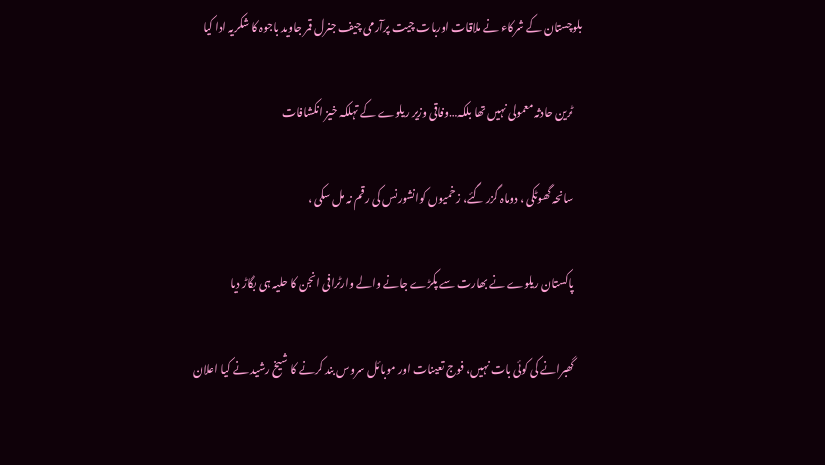بلوچستان کے شرکاء نے ملاقات اوربات چیت پرآرمی چیف جنرل قمر جاوید باجوہ کا شکریہ ادا کیا

    ٹرین حادثہ معمولی نہیں تھا بلکہ…وفاقی وزیر ریلوے کے تہلکہ خیز انکشافات

    سانحہ گھوٹکی ، دوماہ گزر گئے، زخمیوں کوانشورنس کی رقم نہ مل سکی ،

    پاکستان ریلوے نے بھارت سے پکڑے جانے والے وارٹرافی انجن کا حلیہ ہی بگاڑ دیا

    گھبرانے کی کوئی بات نہیں، فوج تعینات اور موبائل سروس بند کرنے کا شیخ رشید نے کیا اعلان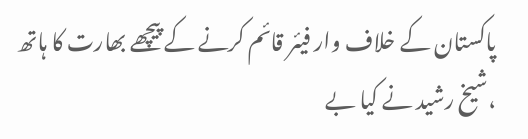پاکستان کے خلاف وار فیئر قائم کرنے کے پیچھے بھارت کا ہاتھ ،شیخ رشید نے کیا بے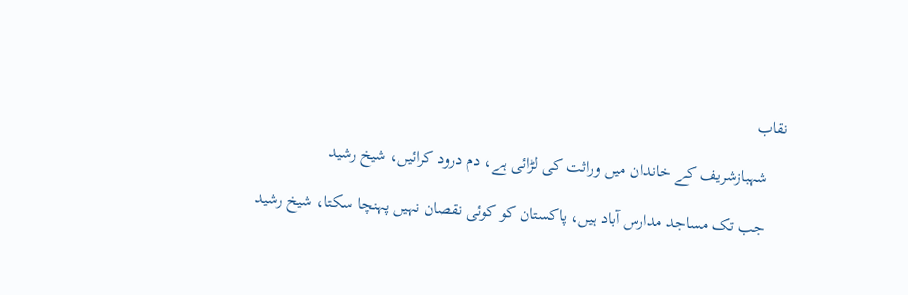نقاب

    شہبازشریف کے خاندان میں وراثت کی لڑائی ہے، دم درود کرائیں، شیخ رشید

    جب تک مساجد مدارس آباد ہیں، پاکستان کو کوئی نقصان نہیں پہنچا سکتا، شیخ رشید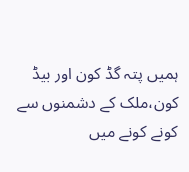ہمیں پتہ گڈ کون اور بیڈ کون،ملک کے دشمنوں سے کونے کونے میں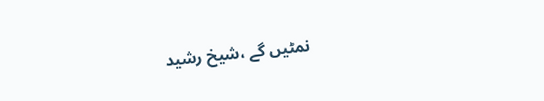نمٹیں گے ،شیخ رشید